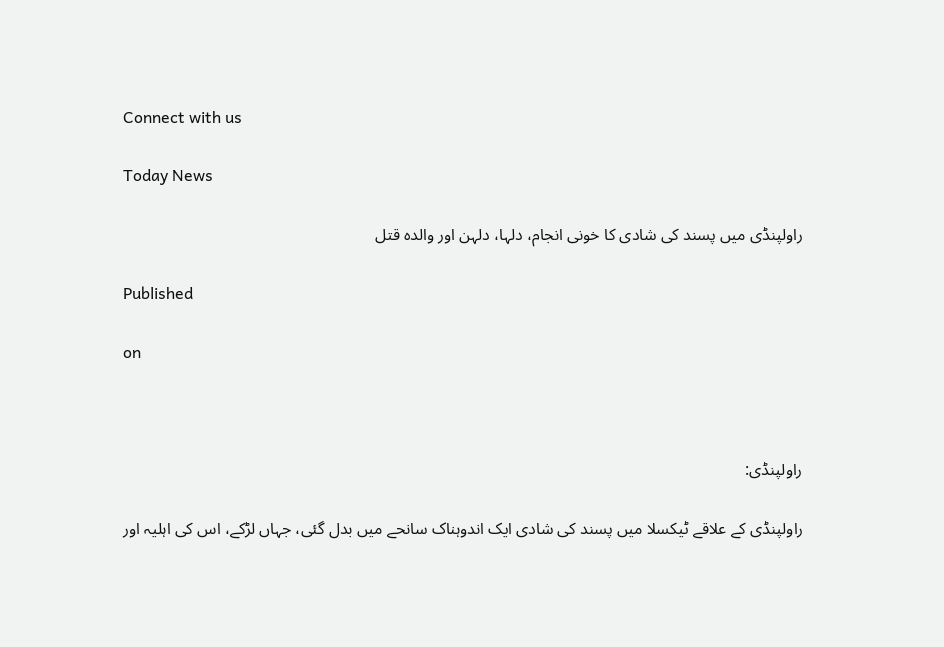Connect with us

Today News

راولپنڈی میں پسند کی شادی کا خونی انجام، دلہا، دلہن اور والدہ قتل

Published

on



راولپنڈی:

راولپنڈی کے علاقے ٹیکسلا میں پسند کی شادی ایک اندوہناک سانحے میں بدل گئی، جہاں لڑکے، اس کی اہلیہ اور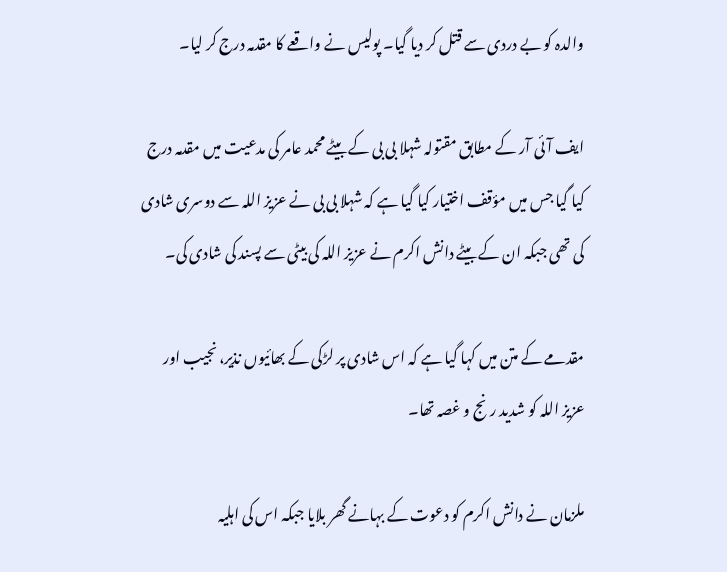والدہ کو بے دردی سے قتل کر دیا گیا۔ پولیس نے واقعے کا مقدمہ درج کر لیا۔

ایف آئی آر کے مطابق مقتولہ شہلا بی بی کے بیٹے محمد عامر کی مدعیت میں مقدمہ درج کیا گیا جس میں مؤقف اختیار کیا گیا ہے کہ شہلا بی بی نے عزیز اللہ سے دوسری شادی کی تھی جبکہ ان کے بیٹے دانش اکرم نے عزیز اللہ کی بیٹی سے پسند کی شادی کی۔

مقدمے کے متن میں کہا گیا ہے کہ اس شادی پر لڑکی کے بھائیوں نذیر، نجیب اور عزیز اللہ کو شدید رنج و غصہ تھا۔

ملزمان نے دانش اکرم کو دعوت کے بہانے گھر بلایا جبکہ اس کی اہلیہ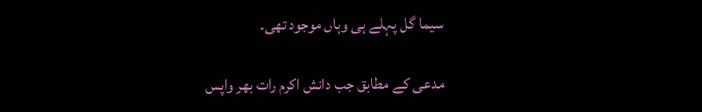سیما گل پہلے ہی وہاں موجود تھی۔

مدعی کے مطابق جب دانش اکرم رات بھر واپس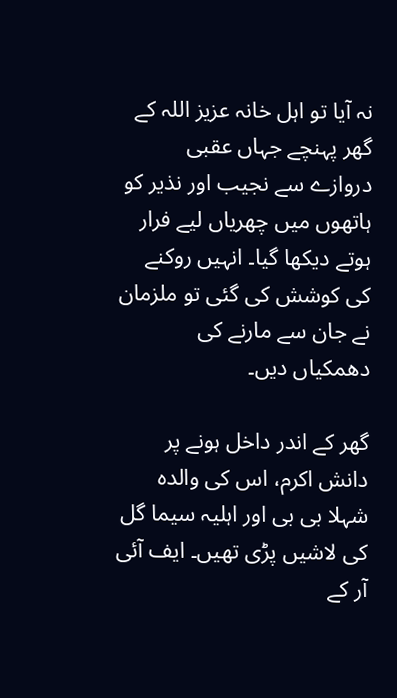نہ آیا تو اہل خانہ عزیز اللہ کے گھر پہنچے جہاں عقبی دروازے سے نجیب اور نذیر کو ہاتھوں میں چھریاں لیے فرار ہوتے دیکھا گیا۔ انہیں روکنے کی کوشش کی گئی تو ملزمان نے جان سے مارنے کی دھمکیاں دیں۔

گھر کے اندر داخل ہونے پر دانش اکرم، اس کی والدہ شہلا بی بی اور اہلیہ سیما گل کی لاشیں پڑی تھیں۔ ایف آئی آر کے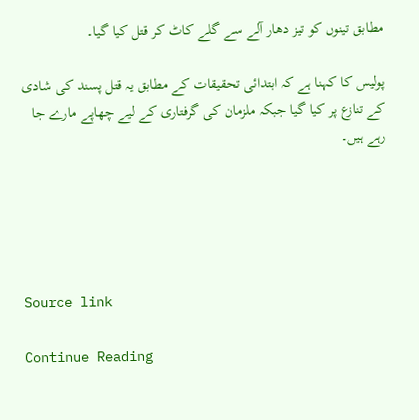مطابق تینوں کو تیز دھار آلے سے گلے کاٹ کر قتل کیا گیا۔

پولیس کا کہنا ہے کہ ابتدائی تحقیقات کے مطابق یہ قتل پسند کی شادی کے تنازع پر کیا گیا جبکہ ملزمان کی گرفتاری کے لیے چھاپے مارے جا رہے ہیں۔





Source link

Continue Reading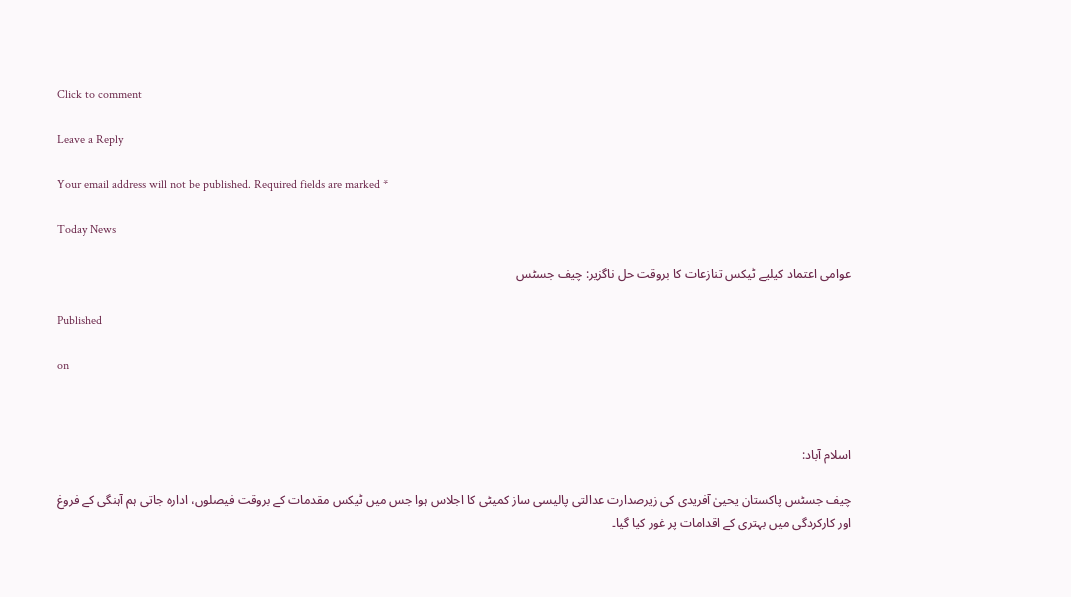Click to comment

Leave a Reply

Your email address will not be published. Required fields are marked *

Today News

عوامی اعتماد کیلیے ٹیکس تنازعات کا بروقت حل ناگزیر: چیف جسٹس

Published

on



اسلام آباد:

چیف جسٹس پاکستان یحییٰ آفریدی کی زیرصدارت عدالتی پالیسی ساز کمیٹی کا اجلاس ہوا جس میں ٹیکس مقدمات کے بروقت فیصلوں، ادارہ جاتی ہم آہنگی کے فروغ اور کارکردگی میں بہتری کے اقدامات پر غور کیا گیا۔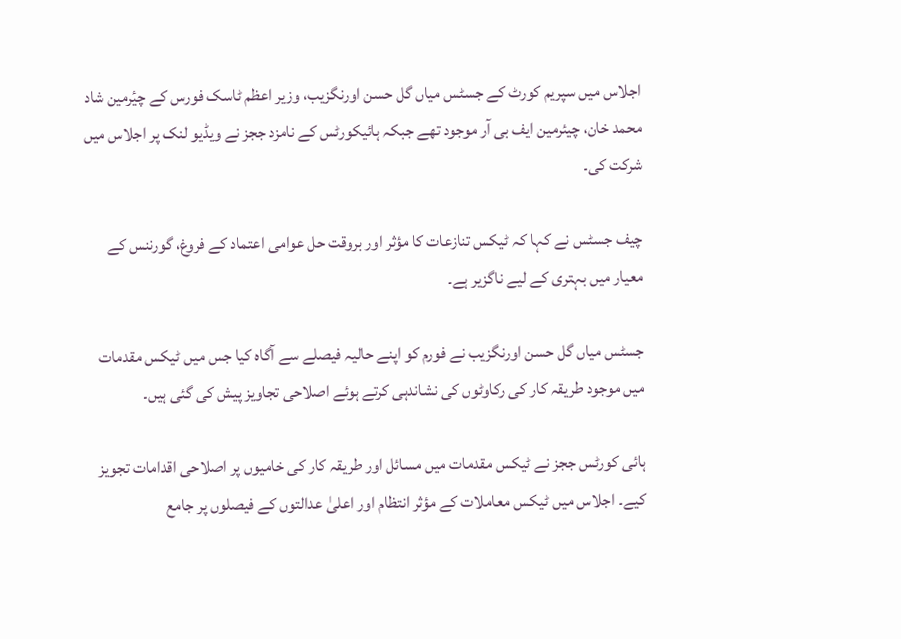اجلاس میں سپریم کورٹ کے جسٹس میاں گل حسن اورنگزیب، وزیر اعظم ٹاسک فورس کے چیٔرمین شاد محمد خان، چیئرمین ایف بی آر موجود تھے جبکہ ہائیکورٹس کے نامزد ججز نے ویڈیو لنک پر اجلاس میں شرکت کی۔

چیف جسٹس نے کہا کہ ٹیکس تنازعات کا مؤثر اور بروقت حل عوامی اعتماد کے فروغ، گورننس کے معیار میں بہتری کے لیے ناگزیر ہے۔

جسٹس میاں گل حسن اورنگزیب نے فورم کو اپنے حالیہ فیصلے سے آگاہ کیا جس میں ٹیکس مقدمات میں موجود طریقہ کار کی رکاوٹوں کی نشاندہی کرتے ہوئے اصلاحی تجاویز پیش کی گئی ہیں۔

ہائی کورٹس ججز نے ٹیکس مقدمات میں مسائل اور طریقہ کار کی خامیوں پر اصلاحی اقدامات تجویز کیے۔ اجلاس میں ٹیکس معاملات کے مؤثر انتظام اور اعلیٰ عدالتوں کے فیصلوں پر جامع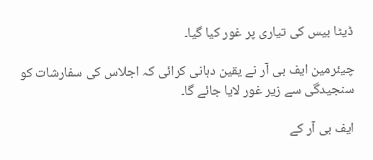ڈیٹا بیس کی تیاری پر غور کیا گیا۔

چیئرمین ایف بی آر نے یقین دہانی کرائی کہ اجلاس کی سفارشات کو سنجیدگی سے زیر غور لایا جائے گا۔

ایف بی آر کے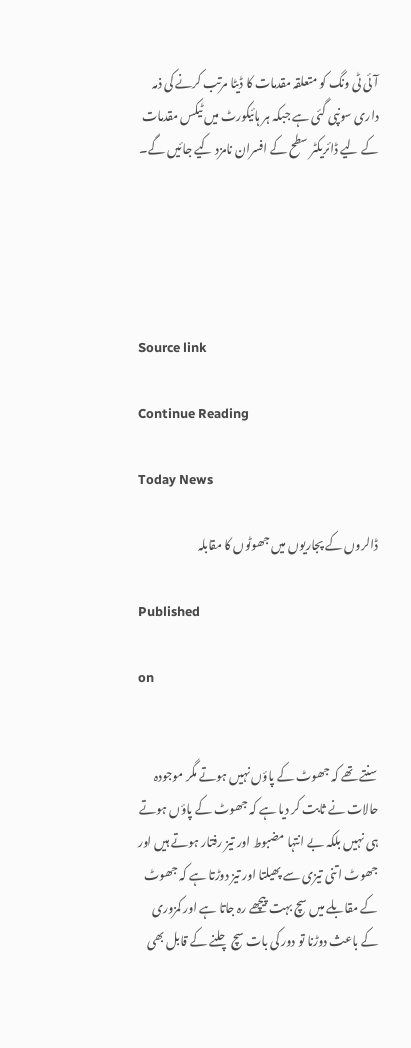آئی ٹی ونگ کو متعلقہ مقدمات کا ڈیٹا مرتب کرنے کی ذمہ داری سونپی گئی ہے جبکہ ہر ہائیکورٹ میں ٹیکس مقدمات کے لیے ڈائریکٹر سطح کے افسران نامزد کیے جائیں گے۔





Source link

Continue Reading

Today News

ڈالروں کے پجاریوں میں جھوٹوں کا مقابلہ

Published

on


سنتے تھے کہ جھوٹ کے پاؤں نہیں ہوتے مگر موجودہ حالات نے ثابت کر دیا ہے کہ جھوٹ کے پاؤں ہوتے ہی نہیں بلکہ بے انتہا مضبوط اور تیز رفتار ہوتے ہیں اور جھوٹ اتنی تیزی سے پھیلتا اور تیز دوڑتا ہے کہ جھوٹ کے مقابلے میں سچ بہت پیچھے رہ جاتا ہے اور کمزوری کے باعث دوڑنا تو دور کی بات سچ چلنے کے قابل بھی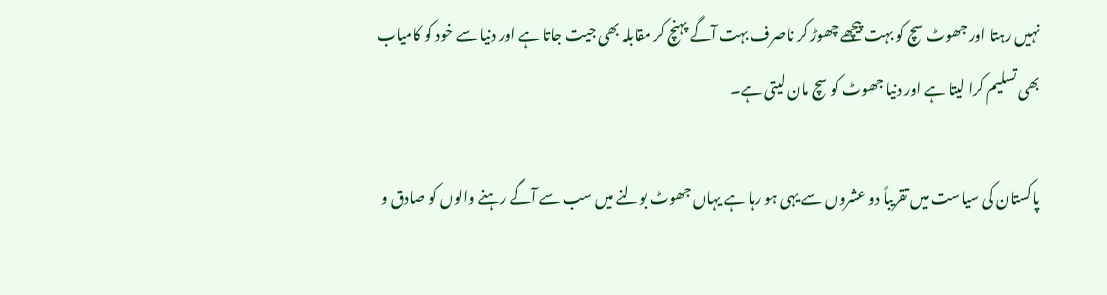نہیں رہتا اور جھوٹ سچ کو بہت پیچھے چھوڑ کر ناصرف بہت آگے پہنچ کر مقابلہ بھی جیت جاتا ہے اور دنیا سے خود کو کامیاب بھی تسلیم کرا لیتا ہے اور دنیا جھوٹ کو سچ مان لیتی ہے۔

پاکستان کی سیاست میں تقریباً دو عشروں سے یہی ہو رہا ہے یہاں جھوٹ بولنے میں سب سے آگے رہنے والوں کو صادق و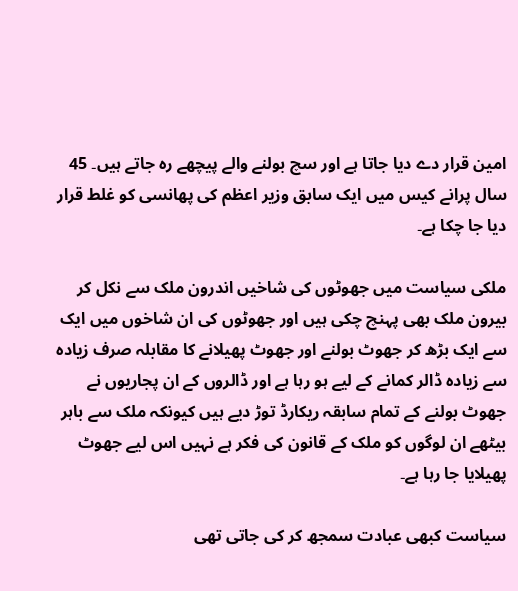امین قرار دے دیا جاتا ہے اور سچ بولنے والے پیچھے رہ جاتے ہیں۔ 45 سال پرانے کیس میں ایک سابق وزیر اعظم کی پھانسی کو غلط قرار دیا جا چکا ہے۔

ملکی سیاست میں جھوٹوں کی شاخیں اندرون ملک سے نکل کر بیرون ملک بھی پہنچ چکی ہیں اور جھوٹوں کی ان شاخوں میں ایک سے ایک بڑھ کر جھوٹ بولنے اور جھوٹ پھیلانے کا مقابلہ صرف زیادہ سے زیادہ ڈالر کمانے کے لیے ہو رہا ہے اور ڈالروں کے ان پجاریوں نے جھوٹ بولنے کے تمام سابقہ ریکارڈ توڑ دیے ہیں کیونکہ ملک سے باہر بیٹھے ان لوگوں کو ملک کے قانون کی فکر ہے نہیں اس لیے جھوٹ پھیلایا جا رہا ہے۔

سیاست کبھی عبادت سمجھ کر کی جاتی تھی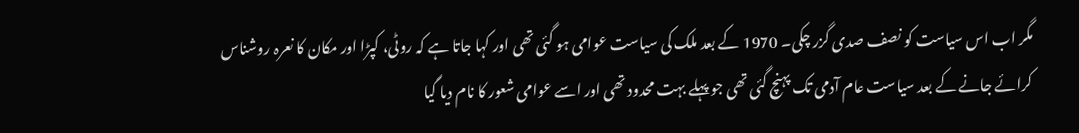مگر اب اس سیاست کو نصف صدی گزر چکی۔ 1970 کے بعد ملک کی سیاست عوامی ہو گئی تھی اور کہا جاتا ہے کہ روٹی، کپڑا اور مکان کا نعرہ روشناس کرائے جانے کے بعد سیاست عام آدمی تک پہنچ گئی تھی جو پہلے بہت محدود تھی اور اسے عوامی شعور کا نام دیا گیا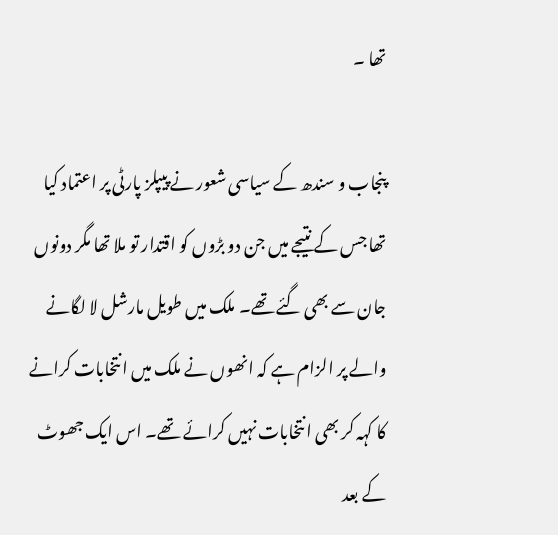تھا ۔

پنجاب و سندھ کے سیاسی شعور نے پیپلز پارٹی پر اعتماد کیا تھا جس کے نتیجے میں جن دو بڑوں کو اقتدار تو ملا تھا مگر دونوں جان سے بھی گئے تھے۔ ملک میں طویل مارشل لا لگانے والے پر الزام ہے کہ انھوں نے ملک میں انتخابات کرانے کا کہہ کر بھی انتخابات نہیں کرائے تھے۔ اس ایک جھوٹ کے بعد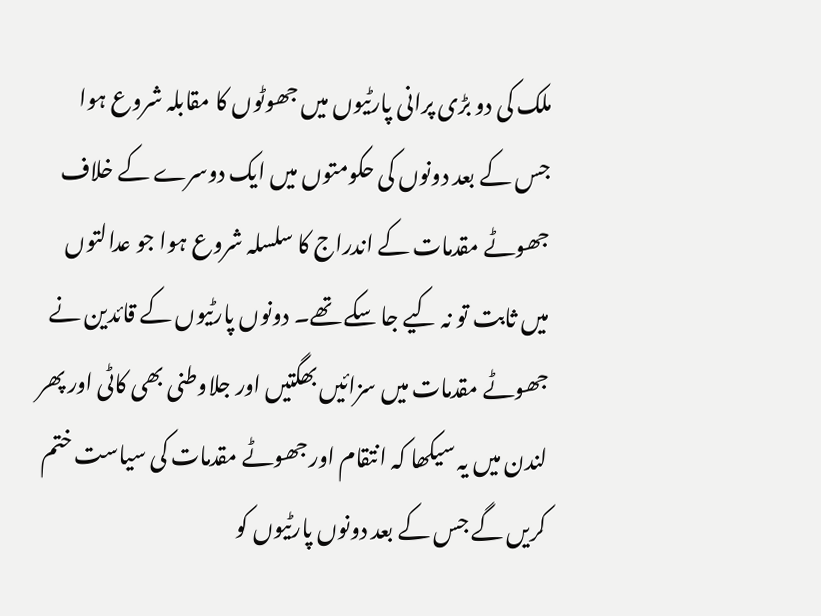ملک کی دو بڑی پرانی پارٹیوں میں جھوٹوں کا مقابلہ شروع ہوا جس کے بعد دونوں کی حکومتوں میں ایک دوسرے کے خلاف جھوٹے مقدمات کے اندراج کا سلسلہ شروع ہوا جو عدالتوں میں ثابت تو نہ کیے جا سکے تھے۔ دونوں پارٹیوں کے قائدین نے جھوٹے مقدمات میں سزائیں بھگتیں اور جلاوطنی بھی کاٹی اور پھر لندن میں یہ سیکھا کہ انتقام اور جھوٹے مقدمات کی سیاست ختم کریں گے جس کے بعد دونوں پارٹیوں کو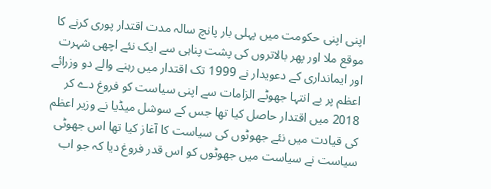اپنی اپنی حکومت میں پہلی بار پانچ سالہ مدت اقتدار پوری کرنے کا موقع ملا اور پھر بالاتروں کی پشت پناہی سے ایک نئے اچھی شہرت اور ایمانداری کے دعویدار نے 1999 تک اقتدار میں رہنے والے دو وزرائے اعظم پر بے انتہا جھوٹے الزامات سے اپنی سیاست کو فروغ دے کر 2018 میں اقتدار حاصل کیا تھا جس کے سوشل میڈیا نے وزیر اعظم کی قیادت میں نئے جھوٹوں کی سیاست کا آغاز کیا تھا اس جھوٹی سیاست نے سیاست میں جھوٹوں کو اس قدر فروغ دیا کہ جو اب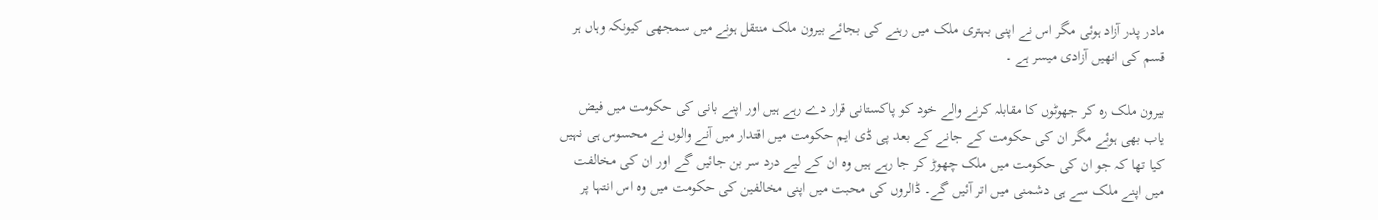مادر پدر آزاد ہوئی مگر اس نے اپنی بہتری ملک میں رہنے کی بجائے بیرون ملک منتقل ہونے میں سمجھی کیونکہ وہاں ہر قسم کی انھیں آزادی میسر ہے ۔

بیرون ملک رہ کر جھوٹوں کا مقابلہ کرنے والے خود کو پاکستانی قرار دے رہے ہیں اور اپنے بانی کی حکومت میں فیض یاب بھی ہوئے مگر ان کی حکومت کے جانے کے بعد پی ڈی ایم حکومت میں اقتدار میں آنے والوں نے محسوس ہی نہیں کیا تھا کہ جو ان کی حکومت میں ملک چھوڑ کر جا رہے ہیں وہ ان کے لیے درد سر بن جائیں گے اور ان کی مخالفت میں اپنے ملک سے ہی دشمنی میں اتر آئیں گے۔ ڈالروں کی محبت میں اپنی مخالفین کی حکومت میں وہ اس انتہا پر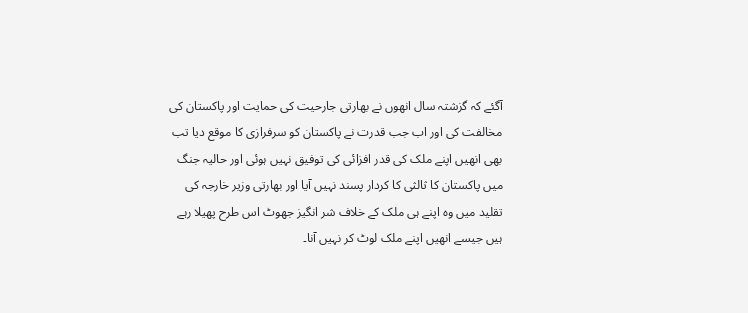آگئے کہ گزشتہ سال انھوں نے بھارتی جارحیت کی حمایت اور پاکستان کی مخالفت کی اور اب جب قدرت نے پاکستان کو سرفرازی کا موقع دیا تب بھی انھیں اپنے ملک کی قدر افزائی کی توفیق نہیں ہوئی اور حالیہ جنگ میں پاکستان کا ثالثی کا کردار پسند نہیں آیا اور بھارتی وزیر خارجہ کی تقلید میں وہ اپنے ہی ملک کے خلاف شر انگیز جھوٹ اس طرح پھیلا رہے ہیں جیسے انھیں اپنے ملک لوٹ کر نہیں آنا۔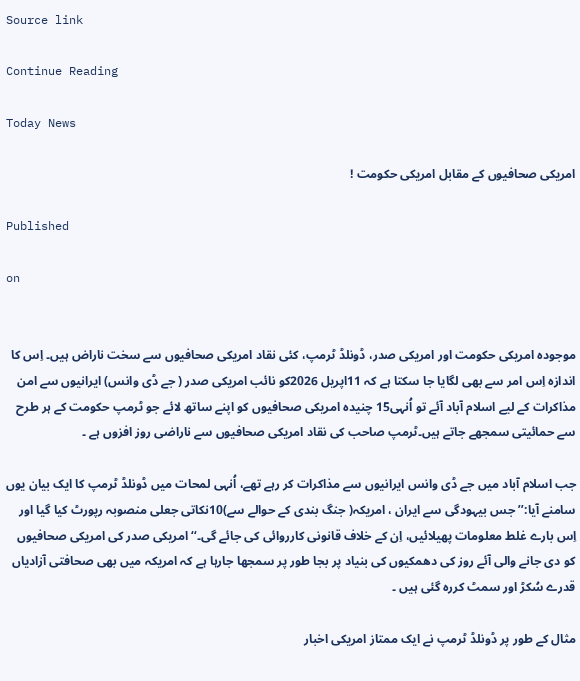Source link

Continue Reading

Today News

امریکی صحافیوں کے مقابل امریکی حکومت !

Published

on


موجودہ امریکی حکومت اور امریکی صدر، ڈونلڈ ٹرمپ، کئی نقاد امریکی صحافیوں سے سخت ناراض ہیں۔ اِس کا اندازہ اِس امر سے بھی لگایا جا سکتا ہے کہ 11اپریل 2026کو نائب امریکی صدر ( جے ڈی وانس) ایرانیوں سے امن مذاکرات کے لیے اسلام آباد آئے تو اُنہی15 چنیدہ امریکی صحافیوں کو اپنے ساتھ لائے جو ٹرمپ حکومت کے ہر طرح سے حمائیتی سمجھے جاتے ہیں۔ٹرمپ صاحب کی نقاد امریکی صحافیوں سے ناراضی روز افزوں ہے ۔

جب اسلام آباد میں جے ڈی وانس ایرانیوں سے مذاکرات کر رہے تھے، اُنہی لمحات میں ڈونلڈ ٹرمپ کا ایک بیان یوں سامنے آیا:’’ جس بیہودگی سے ایران ، امریکہ( جنگ بندی کے حوالے سے)10نکاتی جعلی منصوبہ رپورٹ کیا گیا اور اِس بارے غلط معلومات پھیلائیں، اِن کے خلاف قانونی کارروائی کی جائے گی۔‘‘ امریکی صدر کی امریکی صحافیوں کو دی جانے والی آئے روز کی دھمکیوں کی بنیاد پر بجا طور پر سمجھا جارہا ہے کہ امریکہ میں بھی صحافتی آزادیاں قدرے سُکڑ اور سمٹ کررہ گئی ہیں ۔

مثال کے طور پر ڈونلڈ ٹرمپ نے ایک ممتاز امریکی اخبار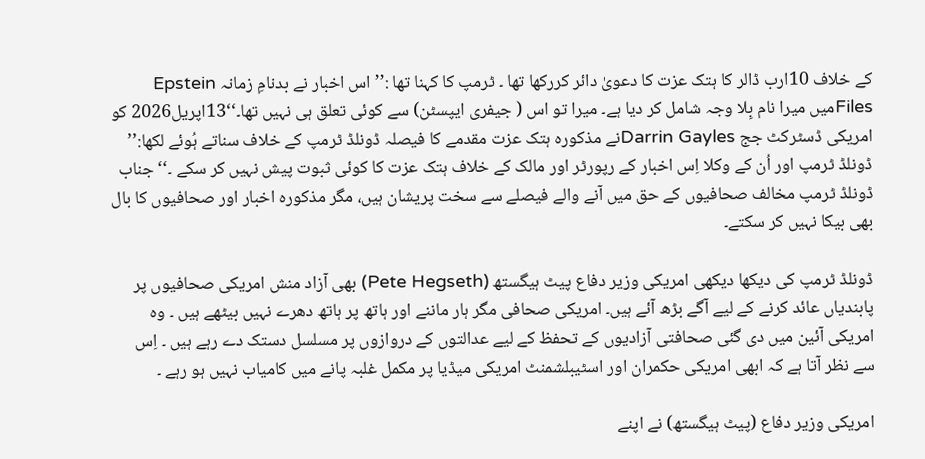کے خلاف 10ارب ڈالر کا ہتک عزت کا دعویٰ دائر کررکھا تھا ۔ ٹرمپ کا کہنا تھا :’’ اس اخبار نے بدنامِ زمانہ Epstein Filesمیں میرا نام بِلا وجہ شامل کر دیا ہے۔ میرا تو اس ( جیفری ایپسٹن) سے کوئی تعلق ہی نہیں تھا۔‘‘13اپریل2026 کو امریکی ڈسٹرکٹ جج Darrin Gaylesنے مذکورہ ہتک عزت مقدمے کا فیصلہ ڈونلڈ ٹرمپ کے خلاف سناتے ہُوئے لکھا:’’ ڈونلڈ ٹرمپ اور اُن کے وکلا اِس اخبار کے رپورٹر اور مالک کے خلاف ہتک عزت کا کوئی ثبوت پیش نہیں کر سکے ۔‘‘جناب ڈونلڈ ٹرمپ مخالف صحافیوں کے حق میں آنے والے فیصلے سے سخت پریشان ہیں، مگر مذکورہ اخبار اور صحافیوں کا بال بھی بیکا نہیں کر سکتے۔

ڈونلڈ ٹرمپ کی دیکھا دیکھی امریکی وزیر دفاع پیٹ ہیگستھ (Pete Hegseth) بھی آزاد منش امریکی صحافیوں پر پابندیاں عائد کرنے کے لیے آگے بڑھ آئے ہیں۔ امریکی صحافی مگر ہار ماننے اور ہاتھ پر ہاتھ دھرے نہیں بیٹھے ہیں ۔ وہ امریکی آئین میں دی گئی صحافتی آزادیوں کے تحفظ کے لیے عدالتوں کے دروازوں پر مسلسل دستک دے رہے ہیں ۔ اِس سے نظر آتا ہے کہ ابھی امریکی حکمران اور اسٹیبلشمنٹ امریکی میڈیا پر مکمل غلبہ پانے میں کامیاب نہیں ہو رہے ۔

امریکی وزیر دفاع (پیٹ ہیگستھ) نے اپنے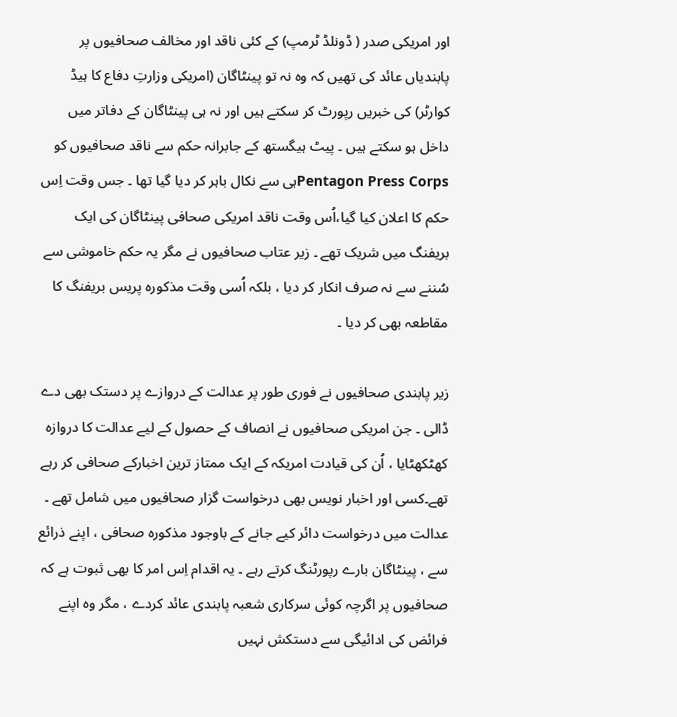اور امریکی صدر ( ڈونلڈ ٹرمپ) کے کئی ناقد اور مخالف صحافیوں پر پابندیاں عائد کی تھیں کہ وہ نہ تو پینٹاگان (امریکی وزارتِ دفاع کا ہیڈ کوارٹر) کی خبریں رپورٹ کر سکتے ہیں اور نہ ہی پینٹاگان کے دفاتر میں داخل ہو سکتے ہیں ۔ پیٹ ہیگستھ کے جابرانہ حکم سے ناقد صحافیوں کو Pentagon Press Corpsہی سے نکال باہر کر دیا گیا تھا ۔ جس وقت اِس حکم کا اعلان کیا گیا،اُس وقت ناقد امریکی صحافی پینٹاگان کی ایک بریفنگ میں شریک تھے ۔ زیر عتاب صحافیوں نے مگر یہ حکم خاموشی سے سُننے سے نہ صرف انکار کر دیا ، بلکہ اُسی وقت مذکورہ پریس بریفنگ کا مقاطعہ بھی کر دیا ۔

زیر پابندی صحافیوں نے فوری طور پر عدالت کے دروازے پر دستک بھی دے ڈالی ۔ جن امریکی صحافیوں نے انصاف کے حصول کے لیے عدالت کا دروازہ کھٹکھٹایا ، اُن کی قیادت امریکہ کے ایک ممتاز ترین اخبارکے صحافی کر رہے تھے۔کسی اور اخبار نویس بھی درخواست گزار صحافیوں میں شامل تھے ۔ عدالت میں درخواست دائر کیے جانے کے باوجود مذکورہ صحافی ، اپنے ذرائع سے ، پینٹاگان بارے رپورٹنگ کرتے رہے ۔ یہ اقدام اِس امر کا بھی ثبوت ہے کہ صحافیوں پر اگرچہ کوئی سرکاری شعبہ پابندی عائد کردے ، مگر وہ اپنے فرائض کی ادائیگی سے دستکش نہیں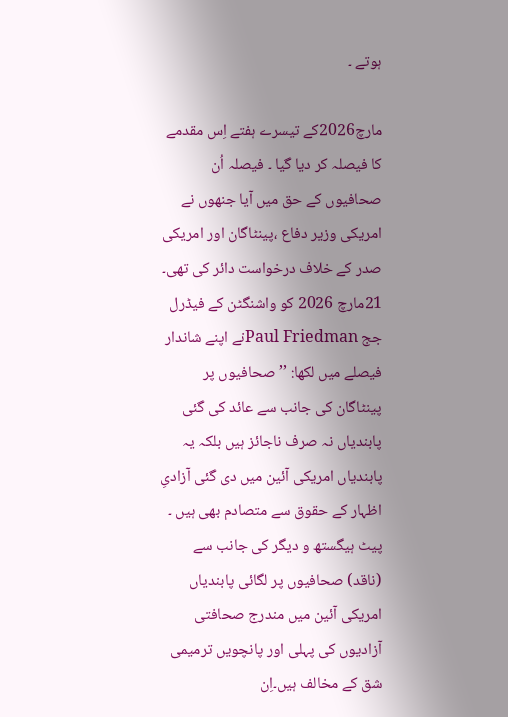ہوتے ۔

مارچ2026کے تیسرے ہفتے اِس مقدمے کا فیصلہ کر دیا گیا ۔ فیصلہ اُن صحافیوں کے حق میں آیا جنھوں نے امریکی وزیر دفاع ،پینٹاگان اور امریکی صدر کے خلاف درخواست دائر کی تھی۔ 21مارچ 2026 کو واشنگٹن کے فیڈرل جج Paul Friedmanنے اپنے شاندار فیصلے میں لکھا: ’’صحافیوں پر پینٹاگان کی جانب سے عائد کی گئی پابندیاں نہ صرف ناجائز ہیں بلکہ یہ پابندیاں امریکی آئین میں دی گئی آزادیِ اظہار کے حقوق سے متصادم بھی ہیں ۔ پیٹ ہیگستھ و دیگر کی جانب سے (ناقد) صحافیوں پر لگائی پابندیاں امریکی آئین میں مندرج صحافتی آزادیوں کی پہلی اور پانچویں ترمیمی شق کے مخالف ہیں۔اِن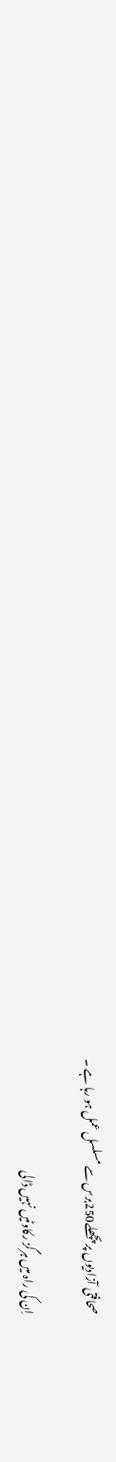صحافتی آزادیوں پر پچھلے250برس سے مسلسل عمل ہو رہا ہے ۔

اِن کی راہ میں ہرگز رکاوٹیں نہیں ڈالی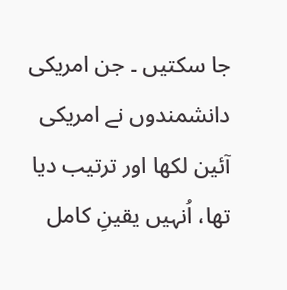جا سکتیں ۔ جن امریکی دانشمندوں نے امریکی آئین لکھا اور ترتیب دیا تھا، اُنہیں یقینِ کامل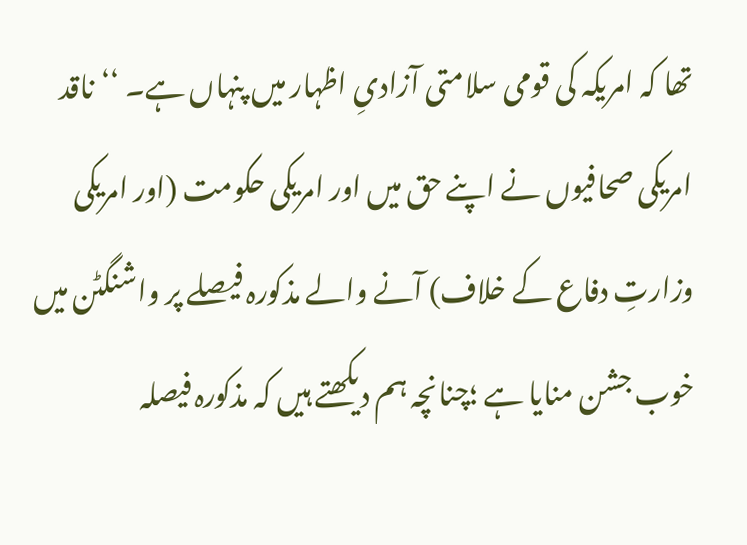تھا کہ امریکہ کی قومی سلامتی آزادیِ اظہار میں پنہاں ہے۔ ‘‘ناقد امریکی صحافیوں نے اپنے حق میں اور امریکی حکومت (اور امریکی وزارتِ دفاع کے خلاف) آنے والے مذکورہ فیصلے پر واشنگٹن میں خوب جشن منایا ہے ؛چنانچہ ہم دیکھتے ہیں کہ مذکورہ فیصلہ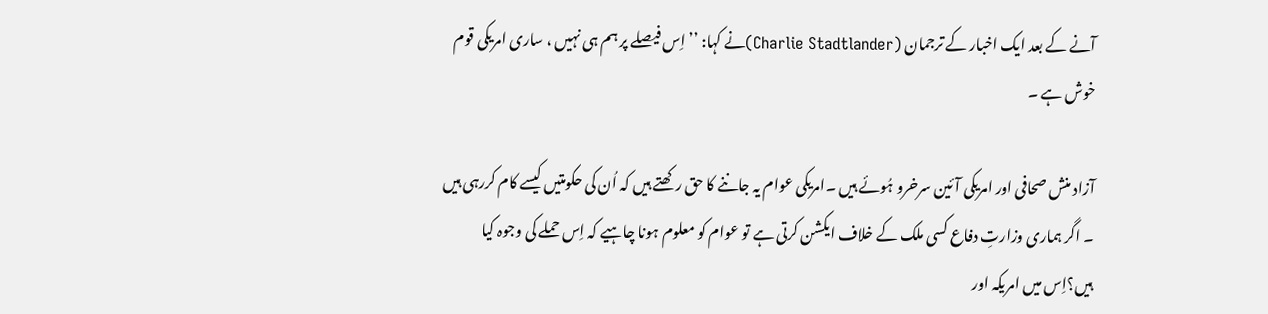آنے کے بعد ایک اخبار کے ترجمان (Charlie Stadtlander)نے کہا: ’’ اِس فیصلے پر ہم ہی نہیں ، ساری امریکی قوم خوش ہے ۔

آزاد منش صحافی اور امریکی آئین سرخرو ہُوئے ہیں ۔امریکی عوام یہ جاننے کا حق رکھتے ہیں کہ اُن کی حکومتیں کیسے کام کررہی ہیں ۔ اگر ہماری وزارتِ دفاع کسی ملک کے خلاف ایکشن کرتی ہے تو عوام کو معلوم ہونا چاہیے کہ اِس حملے کی وجوہ کیا ہیں؟اِس میں امریکہ اور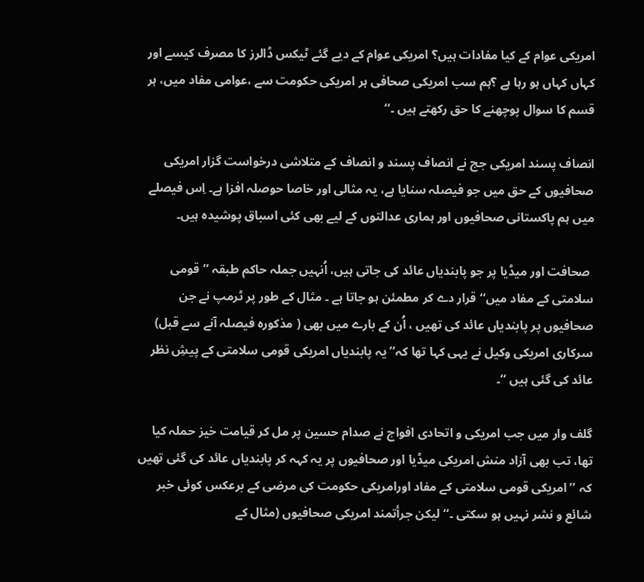امریکی عوام کے کیا مفادات ہیں؟ امریکی عوام کے دیے گئے ٹیکس ڈالرز کا مصرف کیسے اور کہاں کہاں ہو رہا ہے ؟ہم سب امریکی صحافی ہر امریکی حکومت سے ،عوامی مفاد میں، ہر قسم کا سوال پوچھنے کا حق رکھتے ہیں ۔‘‘

انصاف پسند امریکی جج نے انصاف پسند و انصاف کے متلاشی درخواست گزار امریکی صحافیوں کے حق میں جو فیصلہ سنایا ہے، یہ مثالی اور خاصا حوصلہ افزا ہے۔ اِس فیصلے میں ہم پاکستانی صحافیوں اور ہماری عدالتوں کے لیے بھی کئی اسباق پوشیدہ ہیں۔

 صحافت اور میڈیا پر جو پابندیاں عائد کی جاتی ہیں، اُنہیں جملہ حاکم طبقہ ’’قومی سلامتی کے مفاد میں‘‘ قرار دے کر مطمئن ہو جاتا ہے ۔ مثال کے طور پر ٹرمپ نے جن صحافیوں پر پابندیاں عائد کی تھیں ، اُن کے بارے میں بھی ( مذکورہ فیصلہ آنے سے قبل) سرکاری امریکی وکیل نے یہی کہا تھا کہ’’ یہ پابندیاں امریکی قومی سلامتی کے پیشِ نظر عائد کی گئی ہیں ‘‘۔

گلف وار میں جب امریکی و اتحادی افواج نے صدام حسین پر مل کر قیامت خیز حملہ کیا تھا، تب بھی آزاد منش امریکی میڈیا اور صحافیوں پر یہ کہہ کر پابندیاں عائد کی گئی تھیں کہ ’’ امریکی قومی سلامتی کے مفاد اورامریکی حکومت کی مرضی کے برعکس کوئی خبر شائع و نشر نہیں ہو سکتی ۔‘‘ لیکن جرأتمند امریکی صحافیوں (مثال کے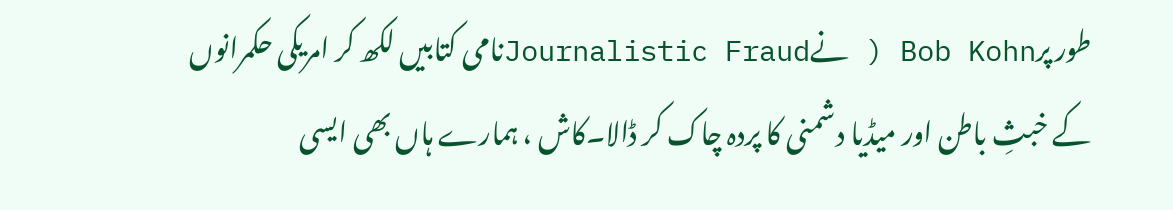طور پرBob Kohn ( نےJournalistic Fraudنامی کتابیں لکھ کر امریکی حکمرانوں کے خبثِ باطن اور میڈیا دشمنی کا پردہ چاک کر ڈالا۔کاش ، ہمارے ہاں بھی ایسی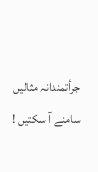جرأتمندانہ مثالیں سامنے آ سکتیں !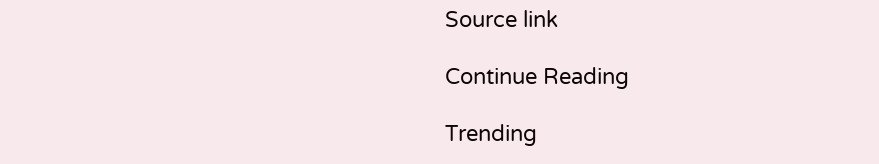Source link

Continue Reading

Trending